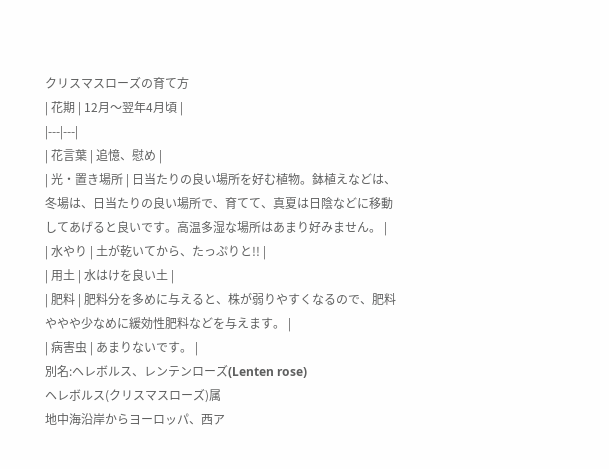クリスマスローズの育て方
| 花期 | 12月〜翌年4月頃 |
|---|---|
| 花言葉 | 追憶、慰め |
| 光・置き場所 | 日当たりの良い場所を好む植物。鉢植えなどは、冬場は、日当たりの良い場所で、育てて、真夏は日陰などに移動してあげると良いです。高温多湿な場所はあまり好みません。 |
| 水やり | 土が乾いてから、たっぷりと!! |
| 用土 | 水はけを良い土 |
| 肥料 | 肥料分を多めに与えると、株が弱りやすくなるので、肥料ややや少なめに緩効性肥料などを与えます。 |
| 病害虫 | あまりないです。 |
別名:ヘレボルス、レンテンローズ(Lenten rose)
ヘレボルス(クリスマスローズ)属
地中海沿岸からヨーロッパ、西ア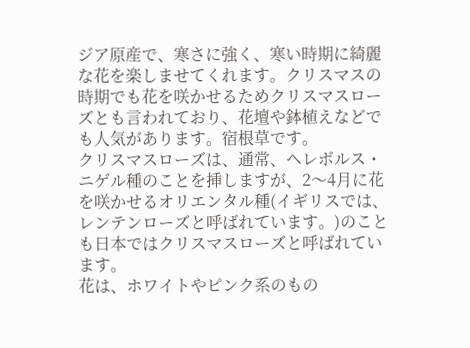ジア原産で、寒さに強く、寒い時期に綺麗な花を楽しませてくれます。クリスマスの時期でも花を咲かせるためクリスマスローズとも言われており、花壇や鉢植えなどでも人気があります。宿根草です。
クリスマスローズは、通常、ヘレボルス・ニゲル種のことを挿しますが、2〜4月に花を咲かせるオリエンタル種(イギリスでは、レンテンローズと呼ばれています。)のことも日本ではクリスマスローズと呼ばれています。
花は、ホワイトやピンク系のもの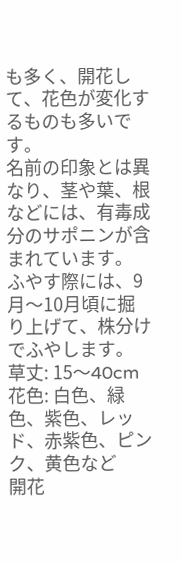も多く、開花して、花色が変化するものも多いです。
名前の印象とは異なり、茎や葉、根などには、有毒成分のサポニンが含まれています。
ふやす際には、9月〜10月頃に掘り上げて、株分けでふやします。
草丈: 15〜40cm
花色: 白色、緑色、紫色、レッド、赤紫色、ピンク、黄色など
開花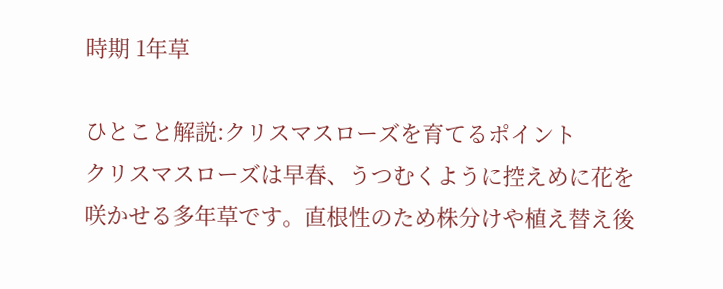時期 1年草

ひとこと解説:クリスマスローズを育てるポイント
クリスマスローズは早春、うつむくように控えめに花を咲かせる多年草です。直根性のため株分けや植え替え後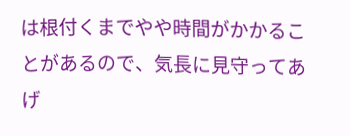は根付くまでやや時間がかかることがあるので、気長に見守ってあげ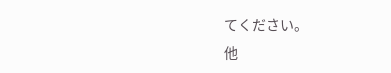てください。
他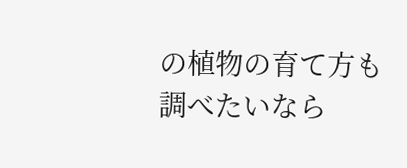の植物の育て方も調べたいなら